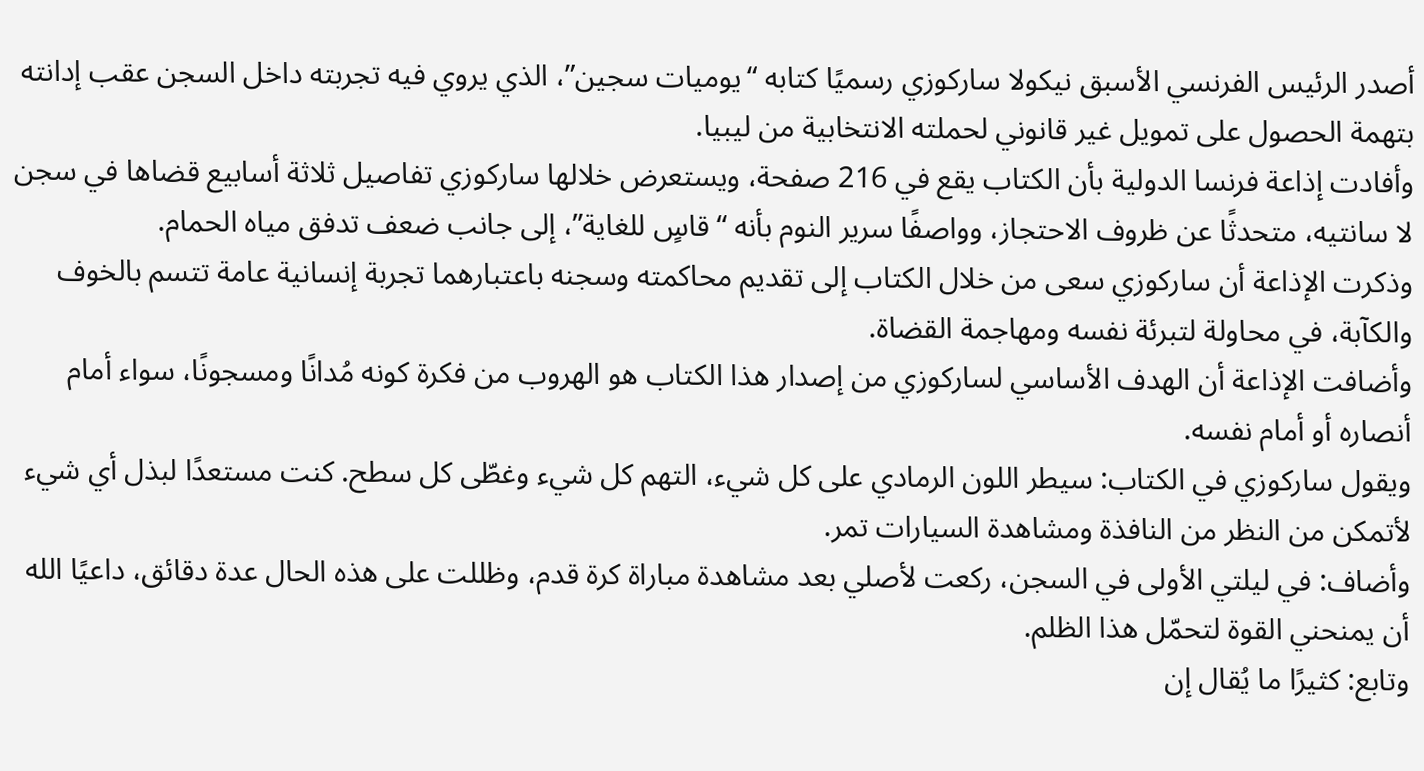أصدر الرئيس الفرنسي الأسبق نيكولا ساركوزي رسميًا كتابه “يوميات سجين”، الذي يروي فيه تجربته داخل السجن عقب إدانته بتهمة الحصول على تمويل غير قانوني لحملته الانتخابية من ليبيا.
وأفادت إذاعة فرنسا الدولية بأن الكتاب يقع في 216 صفحة، ويستعرض خلالها ساركوزي تفاصيل ثلاثة أسابيع قضاها في سجن لا سانتيه، متحدثًا عن ظروف الاحتجاز، وواصفًا سرير النوم بأنه “قاسٍ للغاية”، إلى جانب ضعف تدفق مياه الحمام.
وذكرت الإذاعة أن ساركوزي سعى من خلال الكتاب إلى تقديم محاكمته وسجنه باعتبارهما تجربة إنسانية عامة تتسم بالخوف والكآبة، في محاولة لتبرئة نفسه ومهاجمة القضاة.
وأضافت الإذاعة أن الهدف الأساسي لساركوزي من إصدار هذا الكتاب هو الهروب من فكرة كونه مُدانًا ومسجونًا، سواء أمام أنصاره أو أمام نفسه.
ويقول ساركوزي في الكتاب: سيطر اللون الرمادي على كل شيء، التهم كل شيء وغطّى كل سطح. كنت مستعدًا لبذل أي شيء لأتمكن من النظر من النافذة ومشاهدة السيارات تمر.
وأضاف: في ليلتي الأولى في السجن، ركعت لأصلي بعد مشاهدة مباراة كرة قدم، وظللت على هذه الحال عدة دقائق، داعيًا الله أن يمنحني القوة لتحمّل هذا الظلم.
وتابع: كثيرًا ما يُقال إن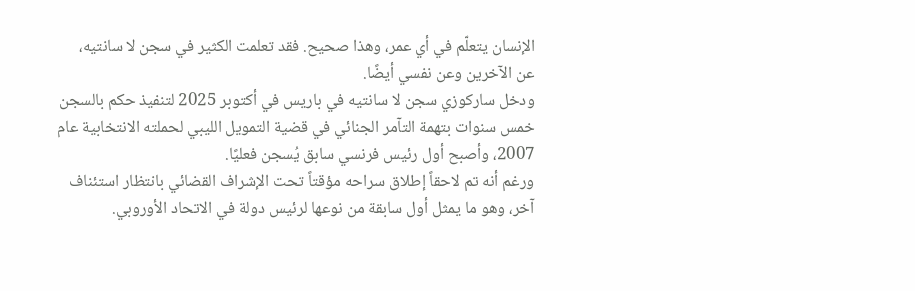الإنسان يتعلّم في أي عمر، وهذا صحيح. فقد تعلمت الكثير في سجن لا سانتيه، عن الآخرين وعن نفسي أيضًا.
ودخل ساركوزي سجن لا سانتيه في باريس في أكتوبر 2025 لتنفيذ حكم بالسجن خمس سنوات بتهمة التآمر الجنائي في قضية التمويل الليبي لحملته الانتخابية عام 2007، وأصبح أول رئيس فرنسي سابق يُسجن فعليًا.
ورغم أنه تم لاحقاً إطلاق سراحه مؤقتاً تحت الإشراف القضائي بانتظار استئناف آخر، وهو ما يمثل أول سابقة من نوعها لرئيس دولة في الاتحاد الأوروبي.